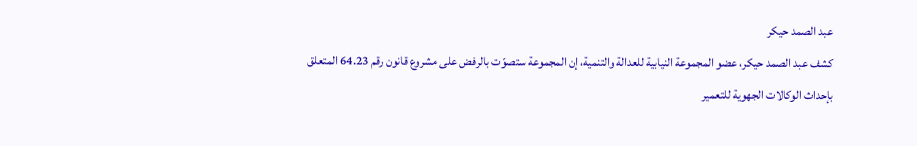عبد الصمد حيكر
كشف عبد الصمد حيكر، عضو المجموعة النيابية للعدالة والتنمية، إن المجموعة ستصوّت بالرفض على مشروع قانون رقم 64.23 المتعلق بإحداث الوكالات الجهوية للتعمير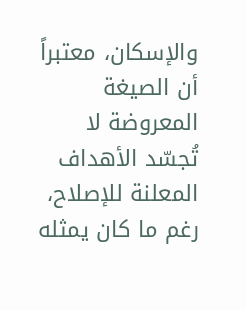والإسكان، معتبراً أن الصيغة المعروضة لا تُجسّد الأهداف المعلنة للإصلاح، رغم ما كان يمثله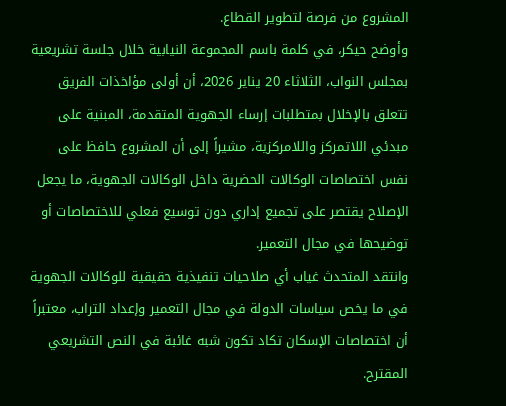المشروع من فرصة لتطوير القطاع.
وأوضح حيكر، في كلمة باسم المجموعة النيابية خلال جلسة تشريعية بمجلس النواب، الثلاثاء 20 يناير 2026، أن أولى مؤاخذات الفريق تتعلق بالإخلال بمتطلبات إرساء الجهوية المتقدمة، المبنية على مبدئي اللاتمركز واللامركزية، مشيراً إلى أن المشروع حافظ على نفس اختصاصات الوكالات الحضرية داخل الوكالات الجهوية، ما يجعل الإصلاح يقتصر على تجميع إداري دون توسيع فعلي للاختصاصات أو توضيحها في مجال التعمير.
وانتقد المتحدث غياب أي صلاحيات تنفيذية حقيقية للوكالات الجهوية في ما يخص سياسات الدولة في مجال التعمير وإعداد التراب، معتبراً أن اختصاصات الإسكان تكاد تكون شبه غائبة في النص التشريعي المقترح.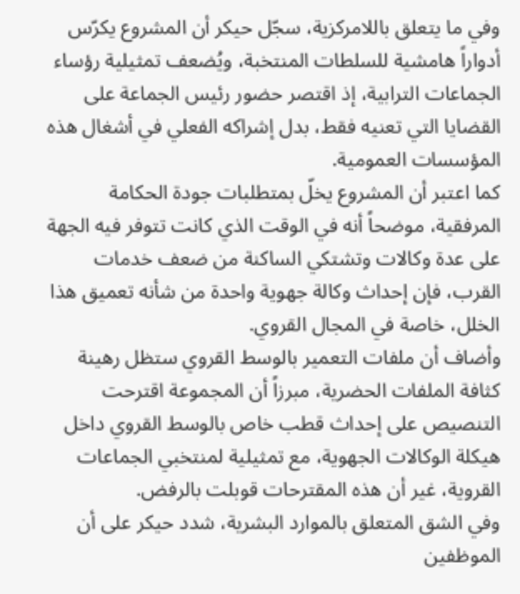وفي ما يتعلق باللامركزية، سجّل حيكر أن المشروع يكرّس أدواراً هامشية للسلطات المنتخبة، ويُضعف تمثيلية رؤساء الجماعات الترابية، إذ اقتصر حضور رئيس الجماعة على القضايا التي تعنيه فقط، بدل إشراكه الفعلي في أشغال هذه المؤسسات العمومية.
كما اعتبر أن المشروع يخلّ بمتطلبات جودة الحكامة المرفقية، موضحاً أنه في الوقت الذي كانت تتوفر فيه الجهة على عدة وكالات وتشتكي الساكنة من ضعف خدمات القرب، فإن إحداث وكالة جهوية واحدة من شأنه تعميق هذا الخلل، خاصة في المجال القروي.
وأضاف أن ملفات التعمير بالوسط القروي ستظل رهينة كثافة الملفات الحضرية، مبرزاً أن المجموعة اقترحت التنصيص على إحداث قطب خاص بالوسط القروي داخل هيكلة الوكالات الجهوية، مع تمثيلية لمنتخبي الجماعات القروية، غير أن هذه المقترحات قوبلت بالرفض.
وفي الشق المتعلق بالموارد البشرية، شدد حيكر على أن الموظفين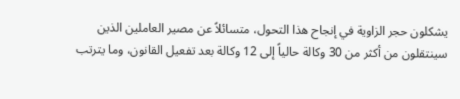يشكلون حجر الزاوية في إنجاح هذا التحول، متسائلاً عن مصير العاملين الذين سينتقلون من أكثر من 30 وكالة حالياً إلى 12 وكالة بعد تفعيل القانون، وما يترتب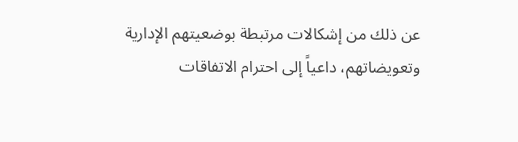عن ذلك من إشكالات مرتبطة بوضعيتهم الإدارية وتعويضاتهم، داعياً إلى احترام الاتفاقات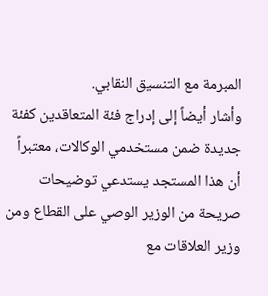المبرمة مع التنسيق النقابي.
وأشار أيضاً إلى إدراج فئة المتعاقدين كفئة جديدة ضمن مستخدمي الوكالات، معتبراً أن هذا المستجد يستدعي توضيحات صريحة من الوزير الوصي على القطاع ومن وزير العلاقات مع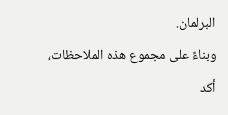البرلمان.
وبناءً على مجموع هذه الملاحظات، أكد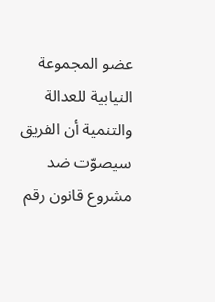عضو المجموعة النيابية للعدالة والتنمية أن الفريق سيصوّت ضد مشروع قانون رقم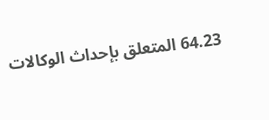64.23 المتعلق بإحداث الوكالات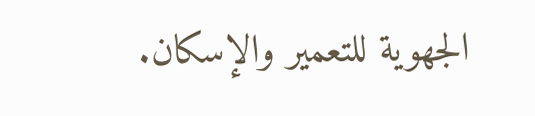الجهوية للتعمير والإسكان.